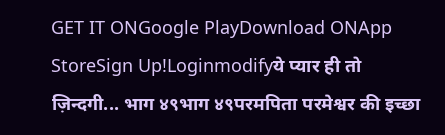GET IT ONGoogle PlayDownload ONApp StoreSign Up!Loginmodifyये प्यार ही तो ज़िन्दगी... भाग ४९भाग ४९परमपिता परमेश्वर की इच्छा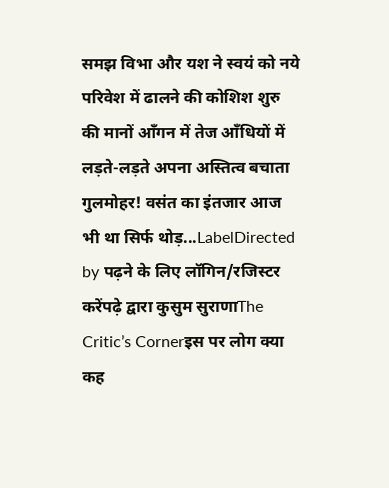समझ विभा और यश ने स्वयं को नये परिवेश में ढालने की कोशिश शुरु की मानों आँगन में तेज आँधियों में लड़ते-लड़ते अपना अस्तित्व बचाता गुलमोहर! वसंत का इंतजार आज भी था सिर्फ थोड़...LabelDirected by पढ़ने के लिए लॉगिन/रजिस्टर करेंपढ़े द्वारा कुसुम सुराणाThe Critic’s Cornerइस पर लोग क्या कह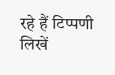रहे हैं टिप्पणी लिखें